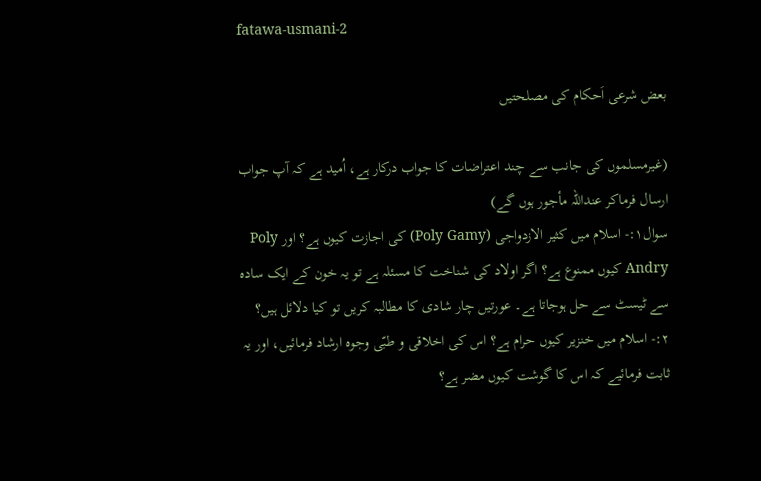fatawa-usmani-2

بعض شرعی اَحکام کی مصلحتیں

(غیرمسلموں کی جانب سے چند اعتراضات کا جواب درکار ہے، اُمید ہے کہ آپ جواب ارسال فرماکر عنداللہ مأجور ہوں گے)
سوال۱:- اسلام میں کثیر الازدواجی (Poly Gamy) کی اجازت کیوں ہے؟ اور Poly Andry کیوں ممنوع ہے؟ اگر اولاد کی شناخت کا مسئلہ ہے تو یہ خون کے ایک سادہ سے ٹیسٹ سے حل ہوجاتا ہے۔ عورتیں چار شادی کا مطالبہ کریں تو کیا دلائل ہیں؟
۲:- اسلام میں خنزیر کیوں حرام ہے؟ اس کی اخلاقی و طبّی وجوہ ارشاد فرمائیں، اور یہ ثابت فرمائیے کہ اس کا گوشت کیوں مضر ہے؟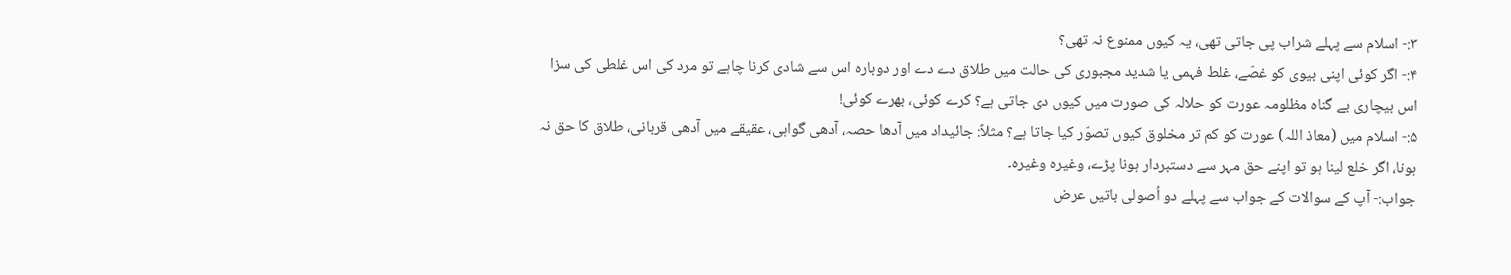۳:- اسلام سے پہلے شراب پی جاتی تھی، یہ کیوں ممنوع نہ تھی؟
۴:- اگر کوئی اپنی بیوی کو غصّے، غلط فہمی یا شدید مجبوری کی حالت میں طلاق دے دے اور دوبارہ اس سے شادی کرنا چاہے تو مرد کی اس غلطی کی سزا اس بیچاری بے گناہ مظلومہ عورت کو حلالہ کی صورت میں کیوں دی جاتی ہے؟ کرے کوئی، بھرے کوئی!
۵:- اسلام میں (معاذ اللہ) عورت کو کم تر مخلوق کیوں تصوّر کیا جاتا ہے؟ مثلاً: جائیداد میں آدھا حصہ، آدھی گواہی، عقیقے میں آدھی قربانی، طلاق کا حق نہ ہونا، اگر خلع لینا ہو تو اپنے حق مہر سے دستبردار ہونا پڑے، وغیرہ وغیرہ۔
جواب:- آپ کے سوالات کے جواب سے پہلے دو اُصولی باتیں عرض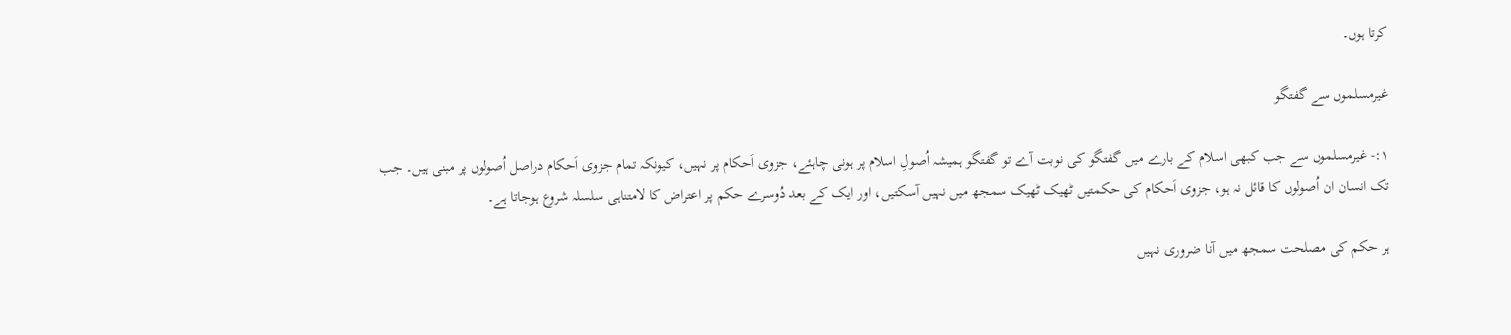کرتا ہوں۔

غیرمسلموں سے گفتگو

۱:- غیرمسلموں سے جب کبھی اسلام کے بارے میں گفتگو کی نوبت آے تو گفتگو ہمیشہ اُصولِ اسلام پر ہونی چاہئے، جزوی اَحکام پر نہیں، کیونکہ تمام جزوی اَحکام دراصل اُصولوں پر مبنی ہیں۔ جب تک انسان ان اُصولوں کا قائل نہ ہو، جزوی اَحکام کی حکمتیں ٹھیک ٹھیک سمجھ میں نہیں آسکتیں، اور ایک کے بعد دُوسرے حکم پر اعتراض کا لامتناہی سلسلہ شروع ہوجاتا ہے۔

ہر حکم کی مصلحت سمجھ میں آنا ضروری نہیں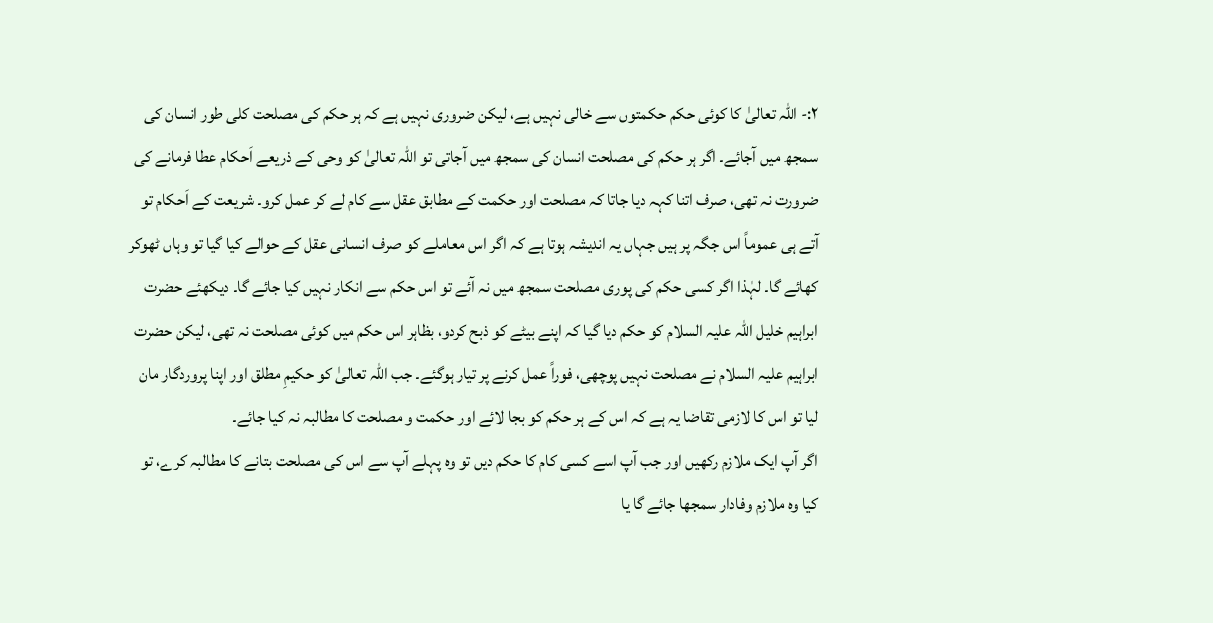۲:- اللہ تعالیٰ کا کوئی حکم حکمتوں سے خالی نہیں ہے، لیکن ضروری نہیں ہے کہ ہر حکم کی مصلحت کلی طور انسان کی سمجھ میں آجائے۔ اگر ہر حکم کی مصلحت انسان کی سمجھ میں آجاتی تو اللہ تعالیٰ کو وحی کے ذریعے اَحکام عطا فرمانے کی ضرورت نہ تھی، صرف اتنا کہہ دیا جاتا کہ مصلحت اور حکمت کے مطابق عقل سے کام لے کر عمل کرو۔ شریعت کے اَحکام تو آتے ہی عموماً اس جگہ پر ہیں جہاں یہ اندیشہ ہوتا ہے کہ اگر اس معاملے کو صرف انسانی عقل کے حوالے کیا گیا تو وہاں ٹھوکر کھائے گا۔ لہٰذا اگر کسی حکم کی پوری مصلحت سمجھ میں نہ آئے تو اس حکم سے انکار نہیں کیا جائے گا۔ دیکھئے حضرت ابراہیم خلیل اللہ علیہ السلام کو حکم دیا گیا کہ اپنے بیٹے کو ذبح کردو، بظاہر اس حکم میں کوئی مصلحت نہ تھی، لیکن حضرت ابراہیم علیہ السلام نے مصلحت نہیں پوچھی، فوراً عمل کرنے پر تیار ہوگئے۔ جب اللہ تعالیٰ کو حکیمِ مطلق اور اپنا پروردگار مان لیا تو اس کا لازمی تقاضا یہ ہے کہ اس کے ہر حکم کو بجا لائے اور حکمت و مصلحت کا مطالبہ نہ کیا جائے۔
اگر آپ ایک ملازم رکھیں اور جب آپ اسے کسی کام کا حکم دیں تو وہ پہلے آپ سے اس کی مصلحت بتانے کا مطالبہ کرے، تو کیا وہ ملازم وفادار سمجھا جائے گا یا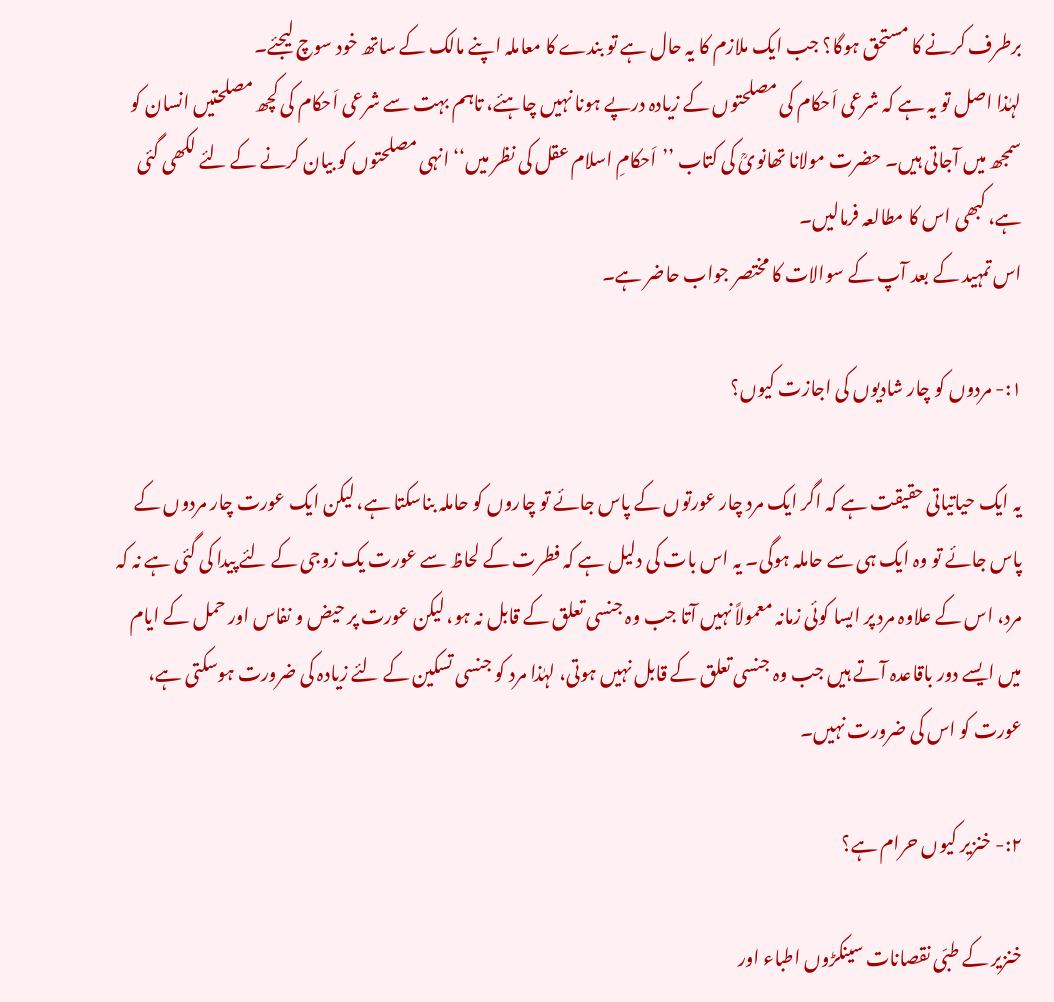برطرف کرنے کا مستحق ہوگا؟ جب ایک ملازم کا یہ حال ہے تو بندے کا معاملہ اپنے مالک کے ساتھ خود سوچ لیجئے۔
لہٰذا اصل تو یہ ہے کہ شرعی اَحکام کی مصلحتوں کے زیادہ درپے ہونا نہیں چاہئے، تاہم بہت سے شرعی اَحکام کی کچھ مصلحتیں انسان کو سمجھ میں آجاتی ہیں۔ حضرت مولانا تھانویؒ کی کتاب ’’اَحکامِ اسلام عقل کی نظر میں‘‘ انہی مصلحتوں کو بیان کرنے کے لئے لکھی گئی ہے، کبھی اس کا مطالعہ فرمالیں۔
اس تمہید کے بعد آپ کے سوالات کا مختصر جواب حاضر ہے۔

۱:- مردوں کو چار شادیوں کی اجازت کیوں؟

یہ ایک حیاتیاتی حقیقت ہے کہ اگر ایک مرد چار عورتوں کے پاس جائے تو چاروں کو حاملہ بناسکتا ہے، لیکن ایک عورت چار مردوں کے پاس جائے تو وہ ایک ہی سے حاملہ ہوگی۔ یہ اس بات کی دلیل ہے کہ فطرت کے لحاظ سے عورت یک زوجی کے لئے پیدا کی گئی ہے نہ کہ مرد، اس کے علاوہ مرد پر ایسا کوئی زمانہ معمولاً نہیں آتا جب وہ جنسی تعلق کے قابل نہ ہو، لیکن عورت پر حیض و نفاس اور حمل کے ایام میں ایسے دور باقاعدہ آتے ہیں جب وہ جنسی تعلق کے قابل نہیں ہوتی، لہٰذا مرد کو جنسی تسکین کے لئے زیادہ کی ضرورت ہوسکتی ہے، عورت کو اس کی ضرورت نہیں۔

۲:- خنزیر کیوں حرام ہے؟

خنزیر کے طبّی نقصانات سینکڑوں اطباء اور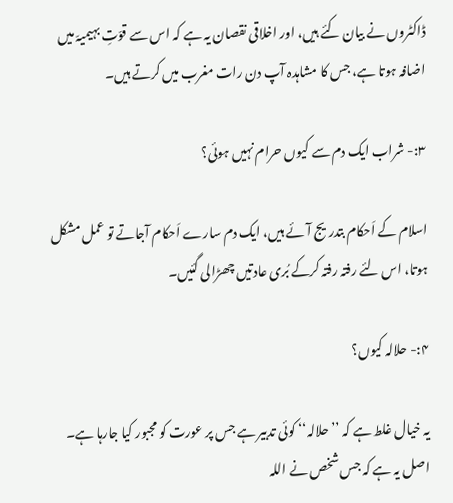ڈاکٹروں نے بیان کئے ہیں، اور اخلاقی نقصان یہ ہے کہ اس سے قوّتِ بہیمیہّ میں اضافہ ہوتا ہے، جس کا مشاہدہ آپ دن رات مغرب میں کرتے ہیں۔

۳:- شراب ایک دم سے کیوں حرام نہیں ہوئی؟

اسلام کے اَحکام بتدریج آئے ہیں، ایک دم سارے اَحکام آجاتے تو عمل مشکل ہوتا، اس لئے رفتہ رفتہ کرکے بُری عادتیں چھڑالی گئیں۔

۴:- حلالہ کیوں؟

یہ خیال غلط ہے کہ ’’حلالہ‘‘ کوئی تدبیر ہے جس پر عورت کو مجبور کیا جارہا ہے۔ اصل یہ ہے کہ جس شخص نے اللہ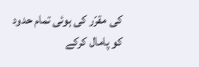کی مقرّر کی ہوئی تمام حدود کو پامال کرکے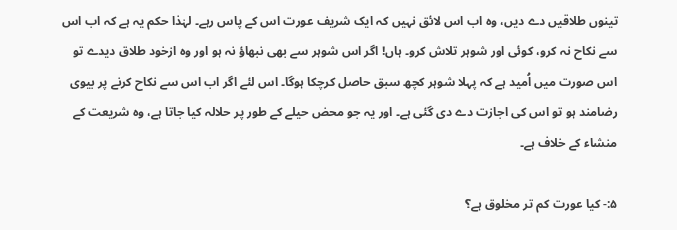تینوں طلاقیں دے دیں، وہ اب اس لائق نہیں کہ ایک شریف عورت اس کے پاس رہے۔ لہٰذا حکم یہ ہے کہ اب اس سے نکاح نہ کرو، کوئی اور شوہر تلاش کرو۔ ہاں! اگر اس شوہر سے بھی نبھاؤ نہ ہو اور وہ ازخود طلاق دیدے تو اس صورت میں اُمید ہے کہ پہلا شوہر کچھ سبق حاصل کرچکا ہوگا۔ اس لئے اگر اب اس سے نکاح کرنے پر بیوی رضامند ہو تو اس کی اجازت دے دی گئی ہے۔ اور یہ جو محض حیلے کے طور پر حلالہ کیا جاتا ہے، وہ شریعت کے منشاء کے خلاف ہے۔

۵:- کیا عورت کم تر مخلوق ہے؟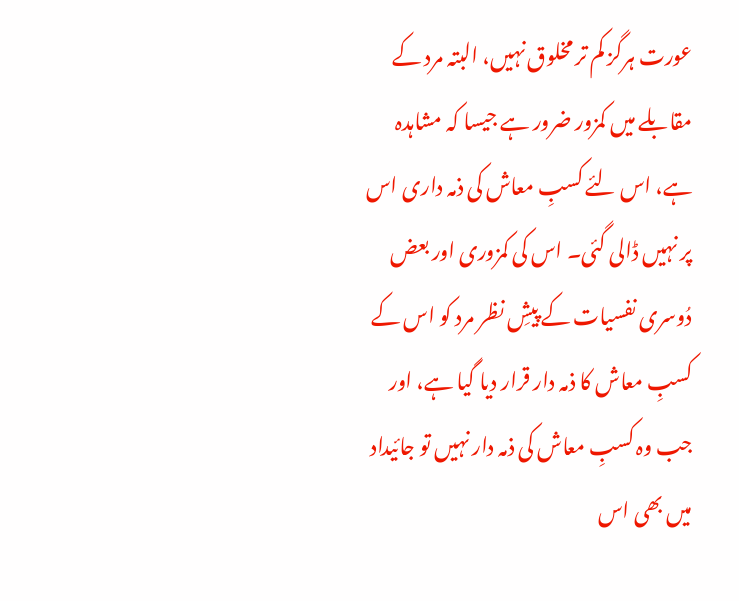عورت ہرگز کم تر مخلوق نہیں، البتہ مرد کے مقابلے میں کمزور ضرور ہے جیسا کہ مشاہدہ ہے، اس لئے کسبِ معاش کی ذمہ داری اس پر نہیں ڈالی گئی۔ اس کی کمزوری اور بعض دُوسری نفسیات کے پیشِ نظر مرد کو اس کے کسبِ معاش کا ذمہ دار قرار دیا گیا ہے، اور جب وہ کسبِ معاش کی ذمہ دار نہیں تو جائیداد میں بھی اس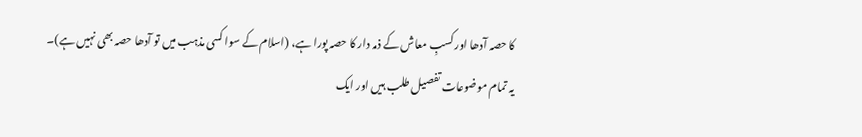کا حصہ آدھا اور کسبِ معاش کے ذمہ دار کا حصہ پورا ہے، (اسلام کے سوا کسی مذہب میں تو آدھا حصہ بھی نہیں ہے)۔
یہ تمام موضوعات تفصیل طلب ہیں اور ایک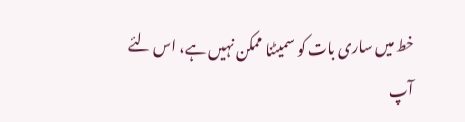خط میں ساری بات کو سمیٹنا ممکن نہیں ہے، اس لئے آپ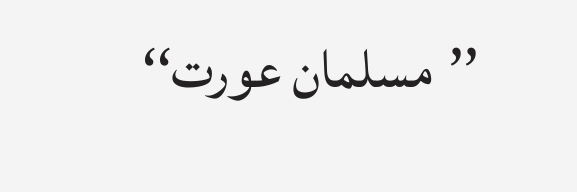’’مسلمان عورت‘‘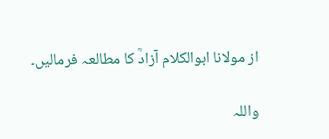از مولانا ابوالکلام آزادؒ کا مطالعہ فرمالیں۔

واللہ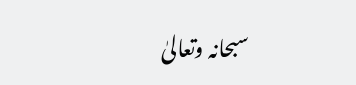سبحانہ وتعالیٰ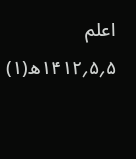اعلم
۵؍۵؍۱۴۱۲ھ(۱)